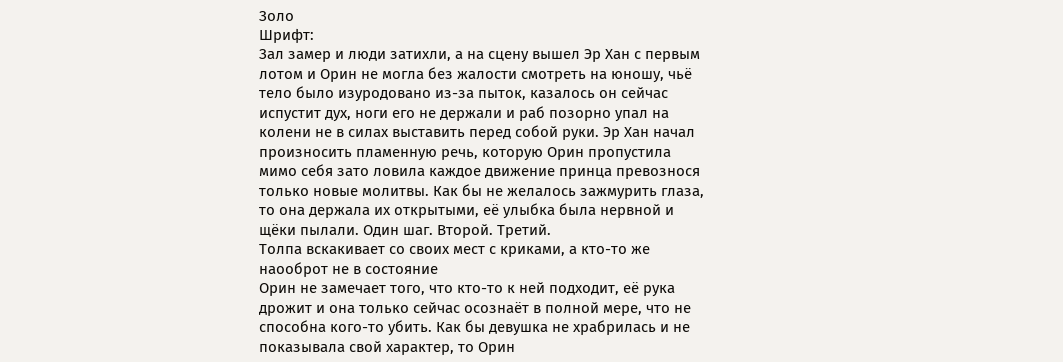Золо
Шрифт:
Зал замер и люди затихли, а на сцену вышел Эр Хан с первым лотом и Орин не могла без жалости смотреть на юношу, чьё тело было изуродовано из-за пыток, казалось он сейчас испустит дух, ноги его не держали и раб позорно упал на колени не в силах выставить перед собой руки. Эр Хан начал произносить пламенную речь, которую Орин пропустила мимо себя зато ловила каждое движение принца превознося только новые молитвы. Как бы не желалось зажмурить глаза, то она держала их открытыми, её улыбка была нервной и щёки пылали. Один шаг. Второй. Третий.
Толпа вскакивает со своих мест с криками, а кто-то же наооброт не в состояние
Орин не замечает того, что кто-то к ней подходит, её рука дрожит и она только сейчас осознаёт в полной мере, что не способна кого-то убить. Как бы девушка не храбрилась и не показывала свой характер, то Орин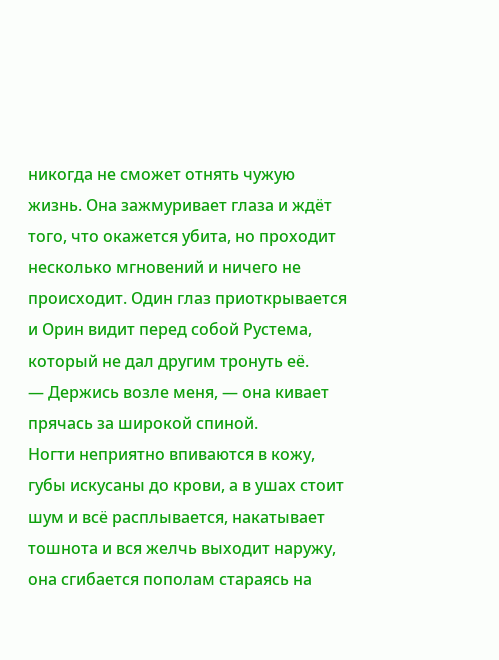никогда не сможет отнять чужую жизнь. Она зажмуривает глаза и ждёт того, что окажется убита, но проходит несколько мгновений и ничего не происходит. Один глаз приоткрывается и Орин видит перед собой Рустема, который не дал другим тронуть её.
— Держись возле меня, — она кивает прячась за широкой спиной.
Ногти неприятно впиваются в кожу, губы искусаны до крови, а в ушах стоит шум и всё расплывается, накатывает тошнота и вся желчь выходит наружу, она сгибается пополам стараясь на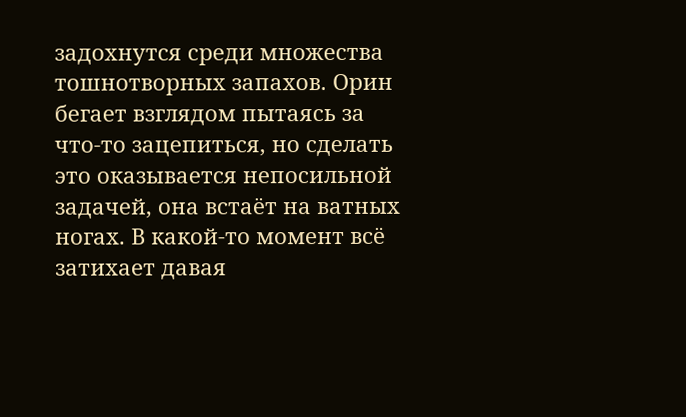задохнутся среди множества тошнотворных запахов. Орин бегает взглядом пытаясь за что-то зацепиться, но сделать это оказывается непосильной задачей, она встаёт на ватных ногах. В какой-то момент всё затихает давая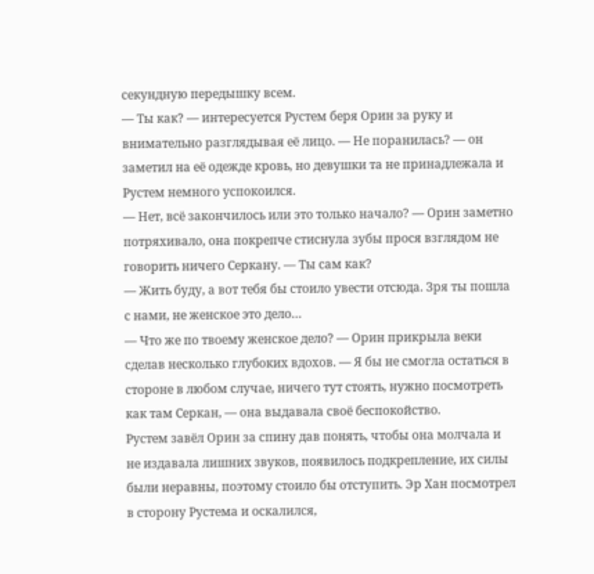секундную передышку всем.
— Ты как? — интересуется Рустем беря Орин за руку и внимательно разглядывая её лицо. — Не поранилась? — он заметил на её одежде кровь, но девушки та не принадлежала и Рустем немного успокоился.
— Нет, всё закончилось или это только начало? — Орин заметно потряхивало, она покрепче стиснула зубы прося взглядом не говорить ничего Серкану. — Ты сам как?
— Жить буду, а вот тебя бы стоило увести отсюда. Зря ты пошла с нами, не женское это дело…
— Что же по твоему женское дело? — Орин прикрыла веки сделав несколько глубоких вдохов. — Я бы не смогла остаться в стороне в любом случае, ничего тут стоять, нужно посмотреть как там Серкан, — она выдавала своё беспокойство.
Рустем завёл Орин за спину дав понять, чтобы она молчала и не издавала лишних звуков, появилось подкрепление, их силы были неравны, поэтому стоило бы отступить. Эр Хан посмотрел в сторону Рустема и оскалился,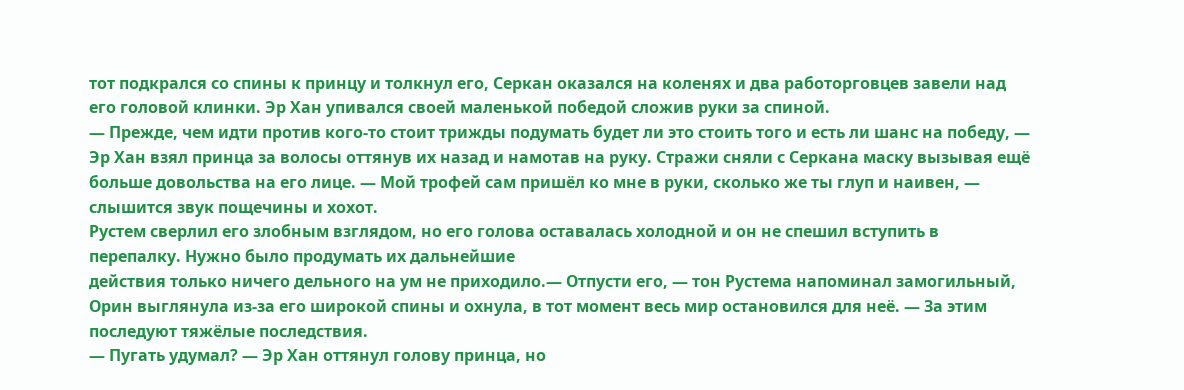тот подкрался со спины к принцу и толкнул его, Серкан оказался на коленях и два работорговцев завели над его головой клинки. Эр Хан упивался своей маленькой победой сложив руки за спиной.
— Прежде, чем идти против кого-то стоит трижды подумать будет ли это стоить того и есть ли шанс на победу, — Эр Хан взял принца за волосы оттянув их назад и намотав на руку. Стражи сняли с Серкана маску вызывая ещё больше довольства на его лице. — Мой трофей сам пришёл ко мне в руки, сколько же ты глуп и наивен, — слышится звук пощечины и хохот.
Рустем сверлил его злобным взглядом, но его голова оставалась холодной и он не спешил вступить в перепалку. Нужно было продумать их дальнейшие
действия только ничего дельного на ум не приходило.— Отпусти его, — тон Рустема напоминал замогильный, Орин выглянула из-за его широкой спины и охнула, в тот момент весь мир остановился для неё. — За этим последуют тяжёлые последствия.
— Пугать удумал? — Эр Хан оттянул голову принца, но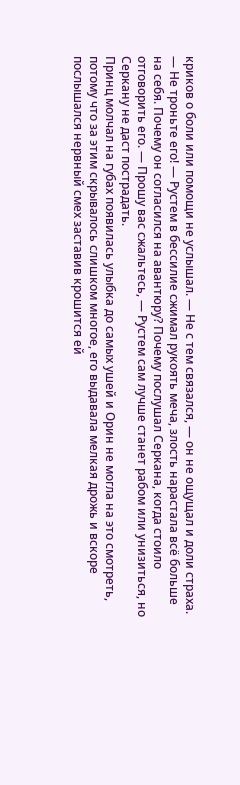криков о боли или помощи не услышал. — Не с тем связался, — он не ощущал и доли страха.
— Не троньте его! — Рустем в бессилие сжимал рукоять меча, злость нарастала всё больше на себя. Почему он согласился на авантюру? Почему послушал Серкана, когда стоило отговорить его. — Прошу вас сжальтесь, — Рустем сам лучше станет рабом или унизиться, но Серкану не даст пострадать.
Принц молчал на губах появилась улыбка до самых ушей и Орин не могла на это смотреть, потому что за этим скрывалось слишком многое, его выдавала мелкая дрожь и вскоре послышался нервный смех заставив крошится ей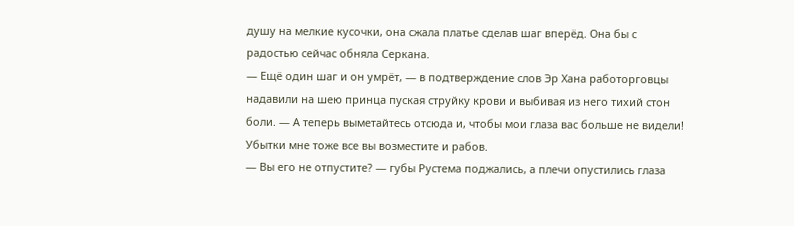душу на мелкие кусочки, она сжала платье сделав шаг вперёд. Она бы с радостью сейчас обняла Серкана.
— Ещё один шаг и он умрёт, — в подтверждение слов Эр Хана работорговцы надавили на шею принца пуская струйку крови и выбивая из него тихий стон боли. — А теперь выметайтесь отсюда и, чтобы мои глаза вас больше не видели! Убытки мне тоже все вы возместите и рабов.
— Вы его не отпустите? — губы Рустема поджались, а плечи опустились глаза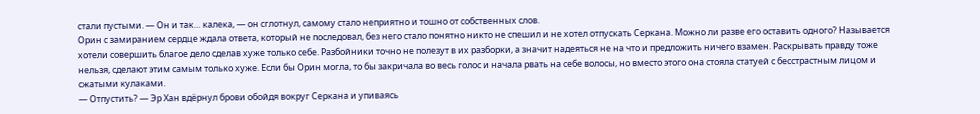стали пустыми. — Он и так… калека, — он сглотнул, самому стало неприятно и тошно от собственных слов.
Орин с замиранием сердце ждала ответа, который не последовал, без него стало понятно никто не спешил и не хотел отпускать Серкана. Можно ли разве его оставить одного? Называется хотели совершить благое дело сделав хуже только себе. Разбойники точно не полезут в их разборки, а значит надеяться не на что и предложить ничего взамен. Раскрывать правду тоже нельзя, сделают этим самым только хуже. Если бы Орин могла, то бы закричала во весь голос и начала рвать на себе волосы, но вместо этого она стояла статуей с бесстрастным лицом и сжатыми кулаками.
— Отпустить? — Эр Хан вдёрнул брови обойдя вокруг Серкана и упиваясь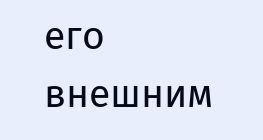его внешним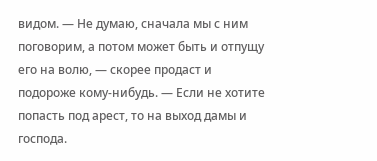видом. — Не думаю, сначала мы с ним поговорим, а потом может быть и отпущу его на волю, — скорее продаст и подороже кому-нибудь. — Если не хотите попасть под арест, то на выход дамы и господа.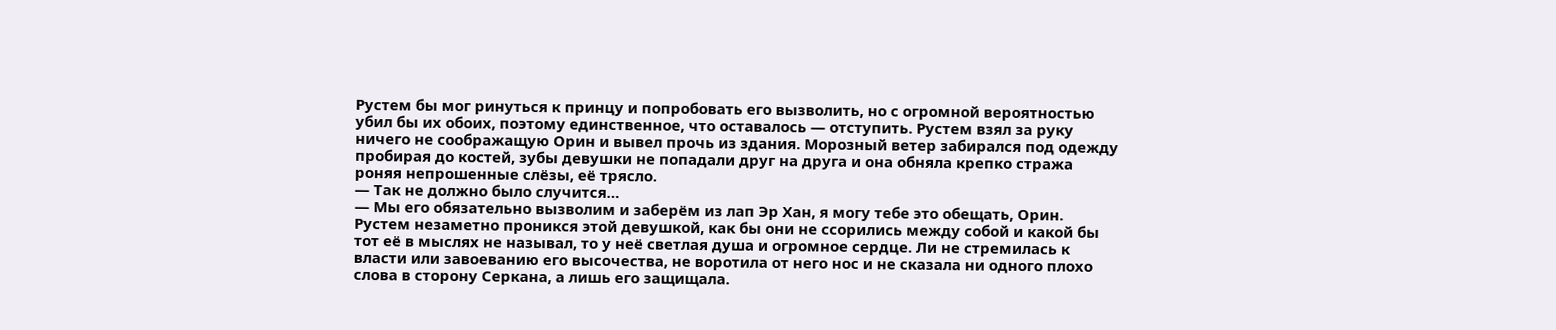Рустем бы мог ринуться к принцу и попробовать его вызволить, но с огромной вероятностью убил бы их обоих, поэтому единственное, что оставалось — отступить. Рустем взял за руку ничего не соображащую Орин и вывел прочь из здания. Морозный ветер забирался под одежду пробирая до костей, зубы девушки не попадали друг на друга и она обняла крепко стража роняя непрошенные слёзы, её трясло.
— Так не должно было случится…
— Мы его обязательно вызволим и заберём из лап Эр Хан, я могу тебе это обещать, Орин.
Рустем незаметно проникся этой девушкой, как бы они не ссорились между собой и какой бы тот её в мыслях не называл, то у неё светлая душа и огромное сердце. Ли не стремилась к власти или завоеванию его высочества, не воротила от него нос и не сказала ни одного плохо слова в сторону Серкана, а лишь его защищала.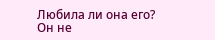Любила ли она его? Он не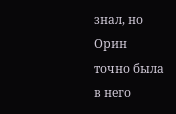знал, но Орин точно была в него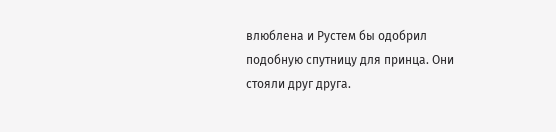влюблена и Рустем бы одобрил подобную спутницу для принца. Они стояли друг друга.